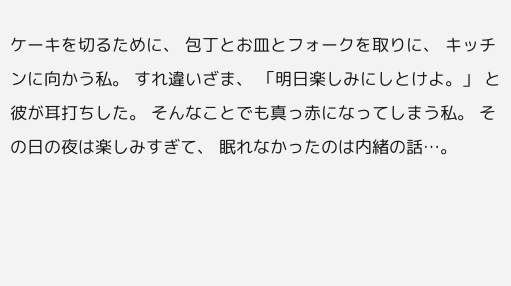ケーキを切るために、 包丁とお皿とフォークを取りに、 キッチンに向かう私。 すれ違いざま、 「明日楽しみにしとけよ。」 と彼が耳打ちした。 そんなことでも真っ赤になってしまう私。 その日の夜は楽しみすぎて、 眠れなかったのは内緒の話…。